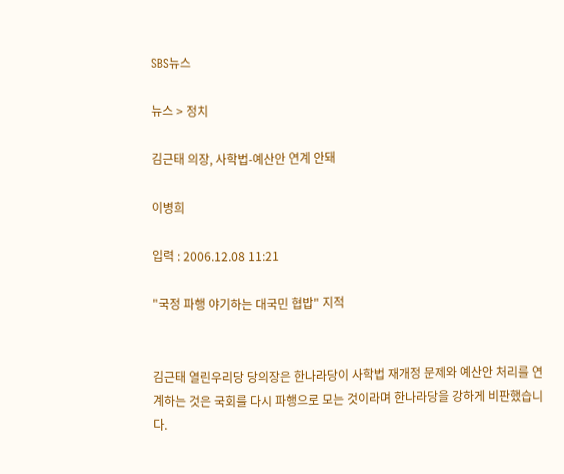SBS뉴스

뉴스 > 정치

김근태 의장, 사학법-예산안 연계 안돼

이병희

입력 : 2006.12.08 11:21

"국정 파행 야기하는 대국민 협밥" 지적


김근태 열린우리당 당의장은 한나라당이 사학법 재개정 문제와 예산안 처리를 연계하는 것은 국회를 다시 파행으로 모는 것이라며 한나라당을 강하게 비판했습니다.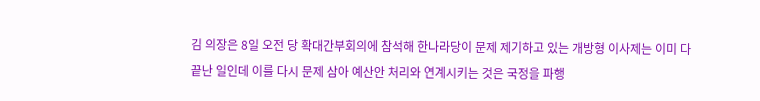김 의장은 8일 오전 당 확대간부회의에 참석해 한나라당이 문제 제기하고 있는 개방형 이사제는 이미 다 끝난 일인데 이를 다시 문제 삼아 예산안 처리와 연계시키는 것은 국정을 파행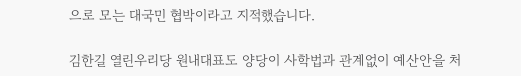으로 모는 대국민 협박이라고 지적했습니다.

김한길 열린우리당 원내대표도 양당이 사학법과 관계없이 예산안을 처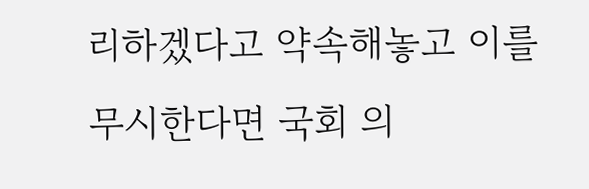리하겠다고 약속해놓고 이를 무시한다면 국회 의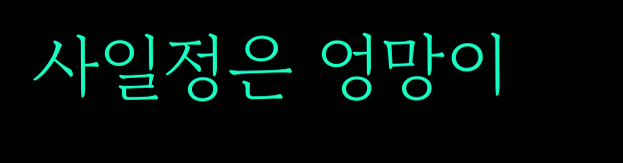사일정은 엉망이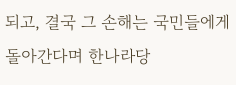되고, 결국 그 손해는 국민들에게 돌아간다며 한나라당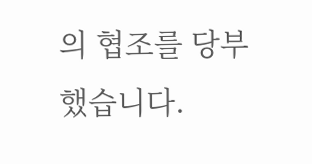의 협조를 당부했습니다.